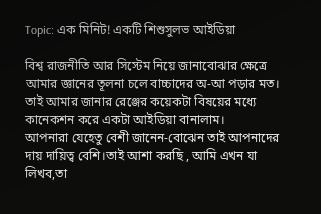Topic: এক মিনিট! একটি শিশুসুলভ আইডিয়া

বিশ্ব রাজনীতি আর সিস্টেম নিয়ে জানাবোঝার ক্ষেত্রে আমার জ্ঞানের তূলনা চলে বাচ্চাদের অ-আ পড়ার মত। তাই আমার জানার রেঞ্জের কয়েকটা বিষয়ের মধ্যে কানেকশন করে একটা আইডিয়া বানালাম।
আপনারা যেহেতু বেশী জানেন-বোঝেন তাই আপনাদের দায় দায়িত্ব বেশি।তাই আশা করছি , আমি এখন যা লিখব,তা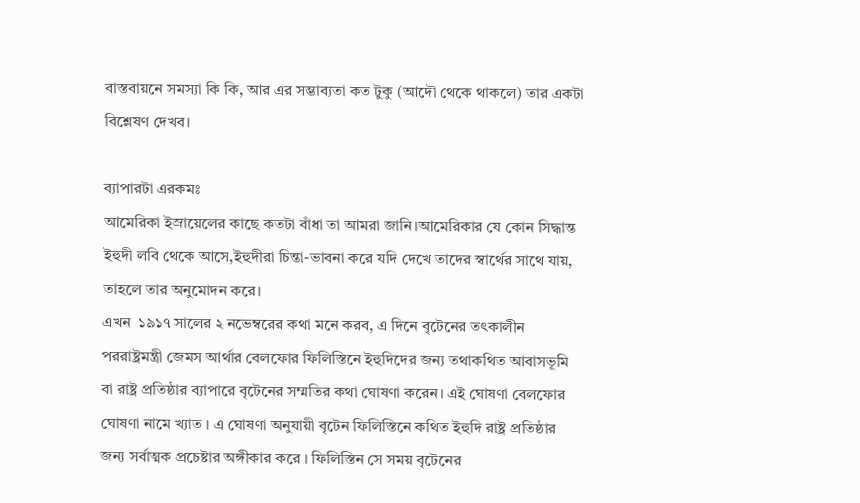বাস্তবায়নে সমস্যা কি কি, আর এর সম্ভাব্যতা কত টুকু (আদৌ থেকে থাকলে) তার একটা বিশ্লেষণ দেখব।

ব্যাপারটা এরকমঃ
আমেরিকা ইস্রায়েলের কাছে কতটা বাঁধা তা আমরা জানি।আমেরিকার যে কোন সিদ্ধান্ত ইহুদী লবি থেকে আসে,ইহুদীরা চিন্তা-ভাবনা করে যদি দেখে তাদের স্বার্থের সাথে যায়, তাহলে তার অনুমোদন করে।
এখন  ১৯১৭ সালের ২ নভেম্বরের কথা মনে করব, এ দিনে বৃটেনের তৎকালীন পররাষ্ট্রমন্ত্রী জেমস আর্থার বেলফোর ফিলিস্তিনে ইহুদিদের জন্য তথাকথিত আবাসভূমি বা রাষ্ট্র প্রতিষ্ঠার ব্যাপারে বৃটেনের সম্মতির কথা ঘোষণা করেন। এই ঘোষণা বেলফোর ঘোষণা নামে খ্যাত । এ ঘোষণা অনুযায়ী বৃটেন ফিলিস্তিনে কথিত ইহুদি রাষ্ট্র প্রতিষ্ঠার জন্য সর্বাত্মক প্রচেষ্টার অঙ্গীকার করে । ফিলিস্তিন সে সময় বৃটেনের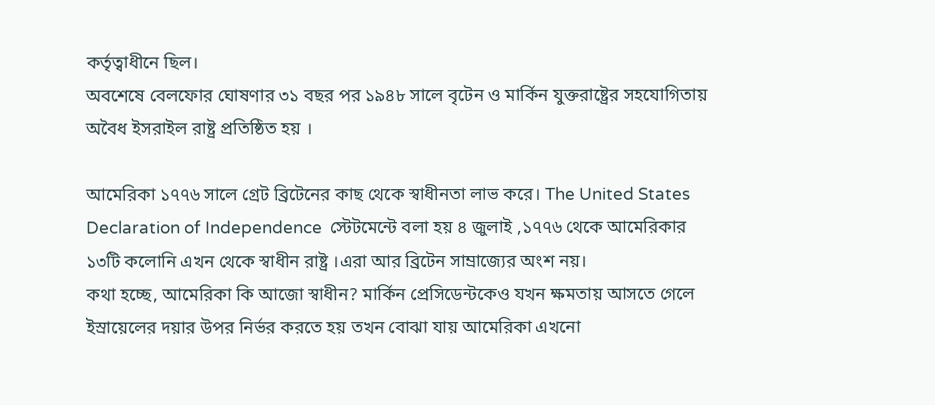কর্তৃত্বাধীনে ছিল।
অবশেষে বেলফোর ঘোষণার ৩১ বছর পর ১৯৪৮ সালে বৃটেন ও মার্কিন যুক্তরাষ্ট্রের সহযোগিতায় অবৈধ ইসরাইল রাষ্ট্র প্রতিষ্ঠিত হয় ।

আমেরিকা ১৭৭৬ সালে গ্রেট ব্রিটেনের কাছ থেকে স্বাধীনতা লাভ করে। The United States Declaration of Independence  স্টেটমেন্টে বলা হয় ৪ জুলাই ,১৭৭৬ থেকে আমেরিকার ১৩টি কলোনি এখন থেকে স্বাধীন রাষ্ট্র ।এরা আর ব্রিটেন সাম্রাজ্যের অংশ নয়।
কথা হচ্ছে, আমেরিকা কি আজো স্বাধীন? মার্কিন প্রেসিডেন্টকেও যখন ক্ষমতায় আসতে গেলে ইস্রায়েলের দয়ার উপর নির্ভর করতে হয় তখন বোঝা যায় আমেরিকা এখনো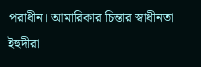পরাধীন। আমারিকার চিন্তার স্বাধীনতা ইহুদীরা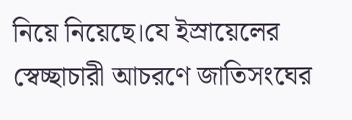নিয়ে নিয়েছে।যে ইস্রায়েলের স্বেচ্ছাচারী আচরণে জাতিসংঘের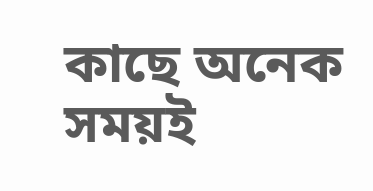কাছে অনেক সময়ই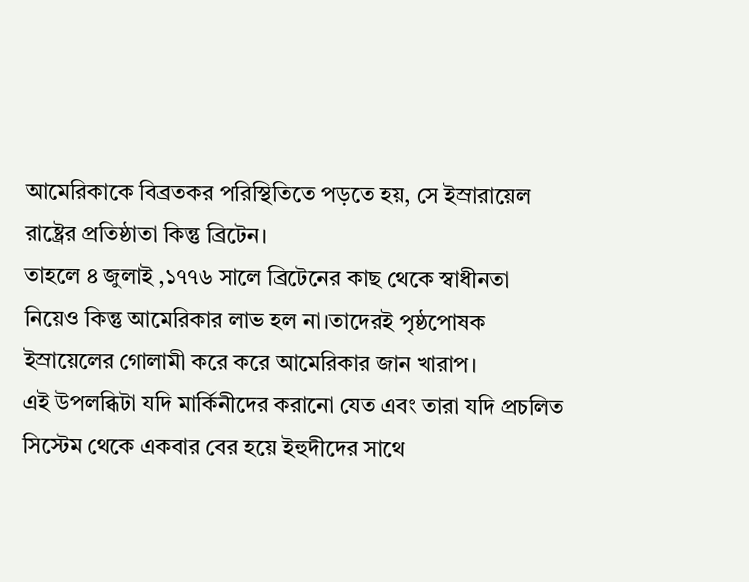আমেরিকাকে বিব্রতকর পরিস্থিতিতে পড়তে হয়, সে ইস্রারায়েল রাষ্ট্রের প্রতিষ্ঠাতা কিন্তু ব্রিটেন।
তাহলে ৪ জুলাই ,১৭৭৬ সালে ব্রিটেনের কাছ থেকে স্বাধীনতা নিয়েও কিন্তু আমেরিকার লাভ হল না।তাদেরই পৃষ্ঠপোষক ইস্রায়েলের গোলামী করে করে আমেরিকার জান খারাপ।
এই উপলব্ধিটা যদি মার্কিনীদের করানো যেত এবং তারা যদি প্রচলিত সিস্টেম থেকে একবার বের হয়ে ইহুদীদের সাথে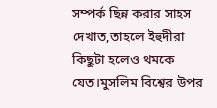সম্পর্ক ছিন্ন করার সাহস দেখাত,তাহলে ইহুদীরা কিছুটা হলেও থমকে যেত।মুসলিম বিশ্বের উপর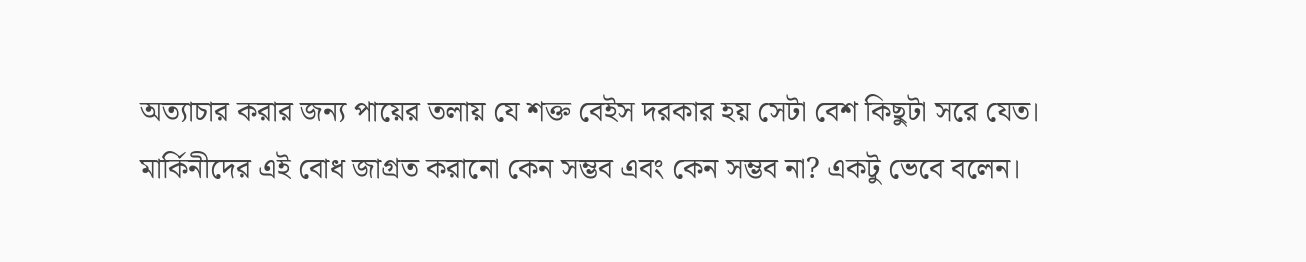অত্যাচার করার জন্য পায়ের তলায় যে শক্ত বেইস দরকার হয় সেটা বেশ কিছুটা সরে যেত।
মার্কিনীদের এই বোধ জাগ্রত করানো কেন সম্ভব এবং কেন সম্ভব না? একটু ভেবে বলেন।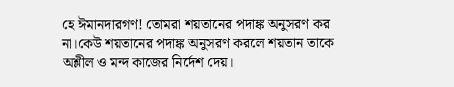হে ঈমানদারগণ! তোমরা শয়তানের পদাঙ্ক অনুসরণ কর না।কেউ শয়তানের পদাঙ্ক অনুসরণ করলে শয়তান তাকে অশ্লীল ও মন্দ কাজের নির্দেশ দেয়।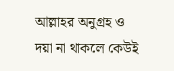আল্লাহর অনুগ্রহ ও দয়া না থাকলে কেউই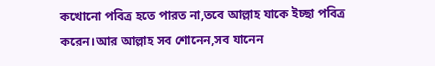কখোনো পবিত্র হতে পারত না,তবে আল্লাহ যাকে ইচ্ছা পবিত্র করেন।আর আল্লাহ সব শোনেন,সব যানেন